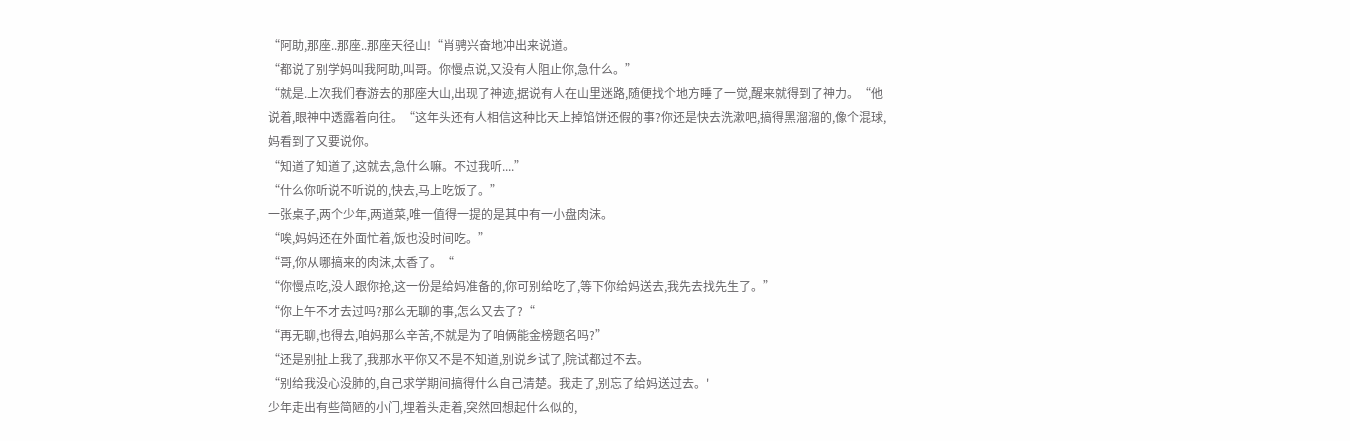“阿助,那座..那座..那座天径山!“肖骋兴奋地冲出来说道。
“都说了别学妈叫我阿助,叫哥。你慢点说,又没有人阻止你,急什么。”
“就是.上次我们春游去的那座大山,出现了神迹,据说有人在山里迷路,随便找个地方睡了一觉,醒来就得到了神力。“他说着,眼神中透露着向往。“这年头还有人相信这种比天上掉馅饼还假的事?你还是快去洗漱吧,搞得黑溜溜的,像个混球,妈看到了又要说你。
“知道了知道了,这就去,急什么嘛。不过我听....”
“什么你听说不听说的,快去,马上吃饭了。”
一张桌子,两个少年,两道菜,唯一值得一提的是其中有一小盘肉沫。
“唉,妈妈还在外面忙着,饭也没时间吃。”
“哥,你从哪搞来的肉沫,太香了。“
“你慢点吃,没人跟你抢,这一份是给妈准备的,你可别给吃了,等下你给妈送去,我先去找先生了。”
“你上午不才去过吗?那么无聊的事,怎么又去了?“
“再无聊,也得去,咱妈那么辛苦,不就是为了咱俩能金榜题名吗?”
“还是别扯上我了,我那水平你又不是不知道,别说乡试了,院试都过不去。
“别给我没心没肺的,自己求学期间搞得什么自己清楚。我走了,别忘了给妈送过去。'
少年走出有些简陋的小门,埋着头走着,突然回想起什么似的,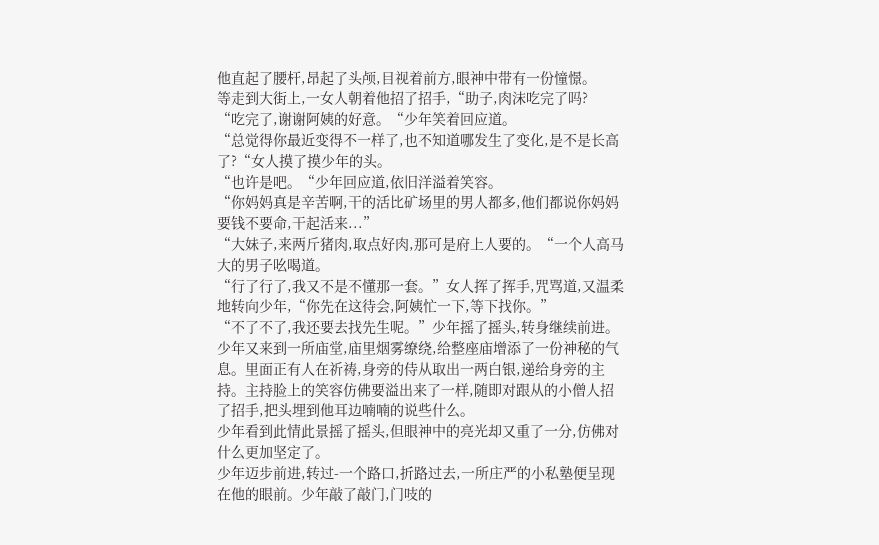他直起了腰杆,昂起了头颅,目视着前方,眼神中带有一份憧憬。
等走到大街上,一女人朝着他招了招手,“助子,肉沫吃完了吗?
“吃完了,谢谢阿姨的好意。“少年笑着回应道。
“总觉得你最近变得不一样了,也不知道哪发生了变化,是不是长高了?“女人摸了摸少年的头。
“也许是吧。“少年回应道,依旧洋溢着笑容。
“你妈妈真是辛苦啊,干的活比矿场里的男人都多,他们都说你妈妈要钱不要命,干起活来...”
“大妹子,来两斤猪肉,取点好肉,那可是府上人要的。“一个人高马大的男子吆喝道。
“行了行了,我又不是不懂那一套。”女人挥了挥手,咒骂道,又温柔地转向少年,“你先在这待会,阿姨忙一下,等下找你。”
“不了不了,我还要去找先生呢。”少年摇了摇头,转身继续前进。
少年又来到一所庙堂,庙里烟雾缭绕,给整座庙增添了一份神秘的气息。里面正有人在祈祷,身旁的侍从取出一两白银,递给身旁的主持。主持脸上的笑容仿佛要溢出来了一样,随即对跟从的小僧人招了招手,把头埋到他耳边喃喃的说些什么。
少年看到此情此景摇了摇头,但眼神中的亮光却又重了一分,仿佛对什么更加坚定了。
少年迈步前进,转过-一个路口,折路过去,一所庄严的小私塾便呈现在他的眼前。少年敲了敲门,门吱的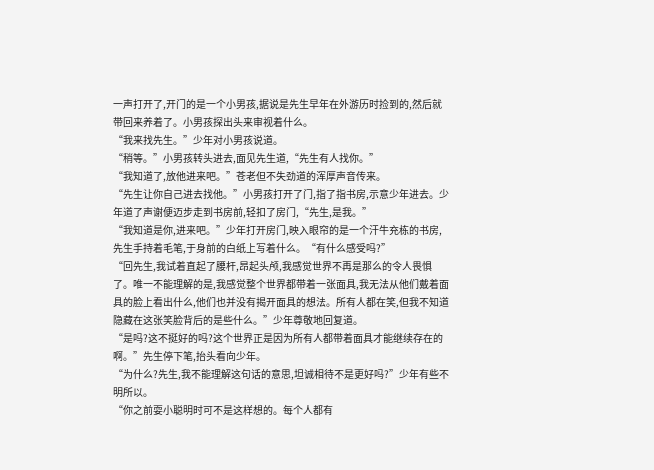一声打开了,开门的是一个小男孩,据说是先生早年在外游历时捡到的,然后就带回来养着了。小男孩探出头来审视着什么。
“我来找先生。”少年对小男孩说道。
“稍等。”小男孩转头进去,面见先生道,“先生有人找你。”
“我知道了,放他进来吧。”苍老但不失劲道的浑厚声音传来。
“先生让你自己进去找他。”小男孩打开了门,指了指书房,示意少年进去。少年道了声谢便迈步走到书房前,轻扣了房门,“先生,是我。”
“我知道是你,进来吧。”少年打开房门,映入眼帘的是一个汗牛充栋的书房,先生手持着毛笔,于身前的白纸上写着什么。“有什么感受吗?”
“回先生,我试着直起了腰杆,昂起头颅,我感觉世界不再是那么的令人畏惧了。唯一不能理解的是,我感觉整个世界都带着一张面具,我无法从他们戴着面具的脸上看出什么,他们也并没有揭开面具的想法。所有人都在笑,但我不知道隐藏在这张笑脸背后的是些什么。”少年尊敬地回复道。
“是吗?这不挺好的吗?这个世界正是因为所有人都带着面具才能继续存在的啊。”先生停下笔,抬头看向少年。
“为什么?先生,我不能理解这句话的意思,坦诚相待不是更好吗?”少年有些不明所以。
“你之前耍小聪明时可不是这样想的。每个人都有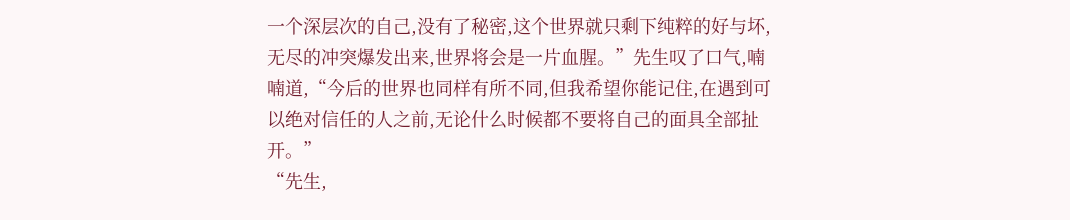一个深层次的自己,没有了秘密,这个世界就只剩下纯粹的好与坏,无尽的冲突爆发出来,世界将会是一片血腥。”先生叹了口气,喃喃道,“今后的世界也同样有所不同,但我希望你能记住,在遇到可以绝对信任的人之前,无论什么时候都不要将自己的面具全部扯开。”
“先生,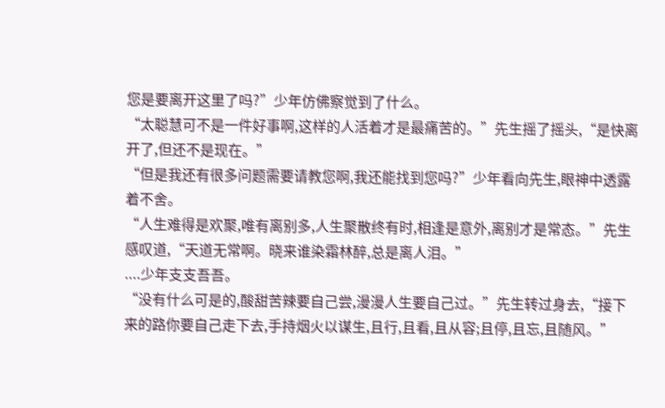您是要离开这里了吗?”少年仿佛察觉到了什么。
“太聪慧可不是一件好事啊,这样的人活着才是最痛苦的。”先生摇了摇头,“是快离开了,但还不是现在。”
“但是我还有很多问题需要请教您啊,我还能找到您吗?”少年看向先生,眼神中透露着不舍。
“人生难得是欢聚,唯有离别多,人生聚散终有时,相逢是意外,离别才是常态。”先生感叹道,“天道无常啊。晓来谁染霜林醉,总是离人泪。”
....少年支支吾吾。
“没有什么可是的,酸甜苦辣要自己尝,漫漫人生要自己过。”先生转过身去,“接下来的路你要自己走下去,手持烟火以谋生,且行,且看,且从容;且停,且忘,且随风。”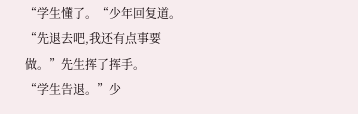“学生懂了。“少年回复道。
“先退去吧,我还有点事要做。”先生挥了挥手。
“学生告退。”少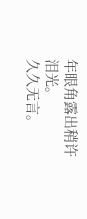年眼角露出稍许泪光。
久久无言。